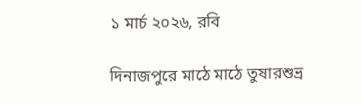১ মার্চ ২০২৬, রবি

দিনাজপুরে মাঠে মাঠে তুষারশুভ্র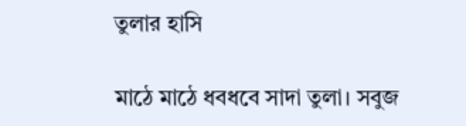তুলার হাসি

মাঠে মাঠে ধবধবে সাদা তুলা। সবুজ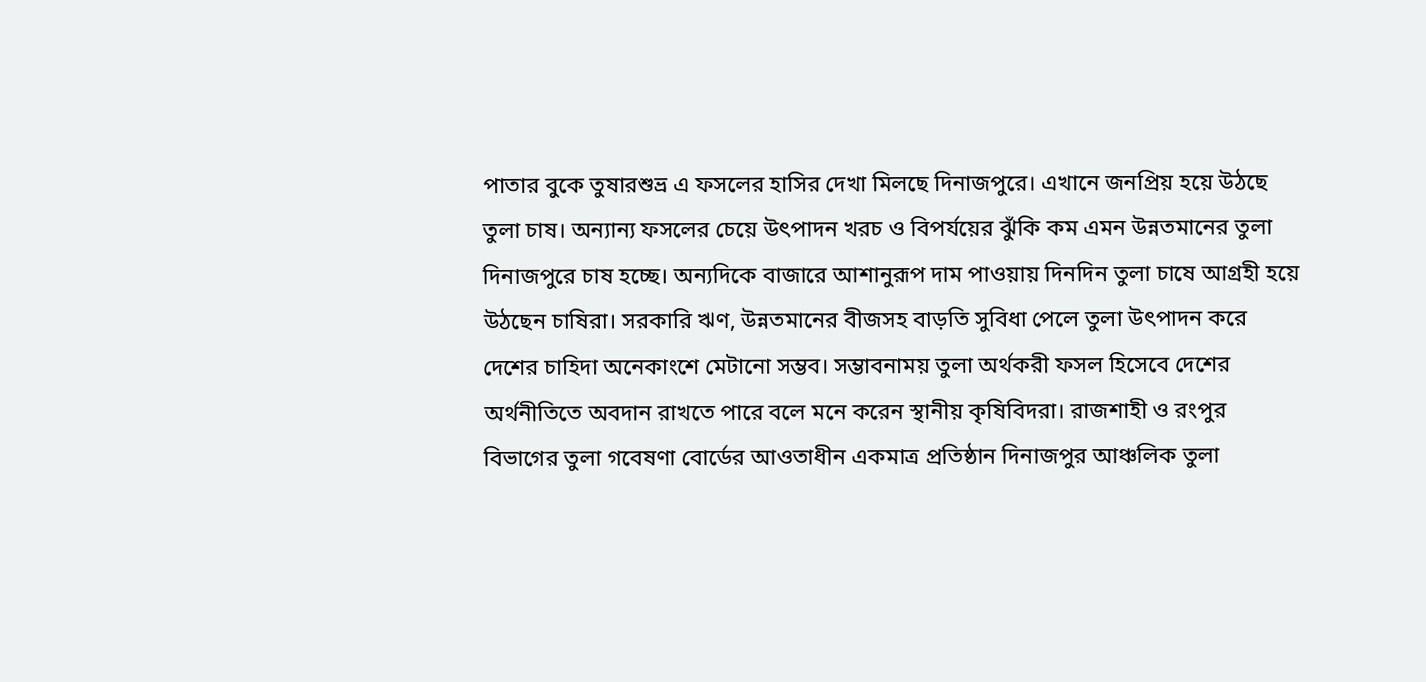পাতার বুকে তুষারশুভ্র এ ফসলের হাসির দেখা মিলছে দিনাজপুরে। এখানে জনপ্রিয় হয়ে উঠছে তুলা চাষ। অন্যান্য ফসলের চেয়ে উৎপাদন খরচ ও বিপর্যয়ের ঝুঁকি কম এমন উন্নতমানের তুলা দিনাজপুরে চাষ হচ্ছে। অন্যদিকে বাজারে আশানুরূপ দাম পাওয়ায় দিনদিন তুলা চাষে আগ্রহী হয়ে উঠছেন চাষিরা। সরকারি ঋণ, উন্নতমানের বীজসহ বাড়তি সুবিধা পেলে তুলা উৎপাদন করে দেশের চাহিদা অনেকাংশে মেটানো সম্ভব। সম্ভাবনাময় তুলা অর্থকরী ফসল হিসেবে দেশের অর্থনীতিতে অবদান রাখতে পারে বলে মনে করেন স্থানীয় কৃষিবিদরা। রাজশাহী ও রংপুর বিভাগের তুলা গবেষণা বোর্ডের আওতাধীন একমাত্র প্রতিষ্ঠান দিনাজপুর আঞ্চলিক তুলা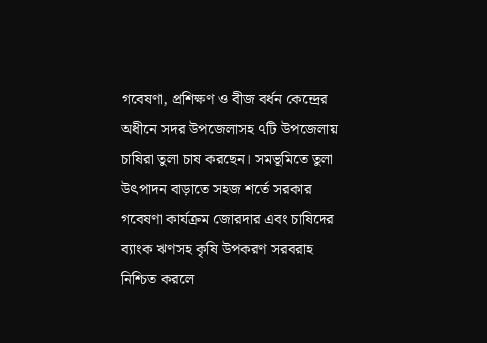গবেষণা, প্রশিক্ষণ ও বীজ বর্ধন কেন্দ্রের অধীনে সদর উপজেলাসহ ৭টি উপজেলায় চাষিরা তুলা চাষ করছেন। সমভূমিতে তুলা উৎপাদন বাড়াতে সহজ শর্তে সরকার গবেষণা কার্যক্রম জোরদার এবং চাষিদের ব্যাংক ঋণসহ কৃষি উপকরণ সরবরাহ নিশ্চিত করলে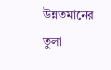উন্নতমানের তুলা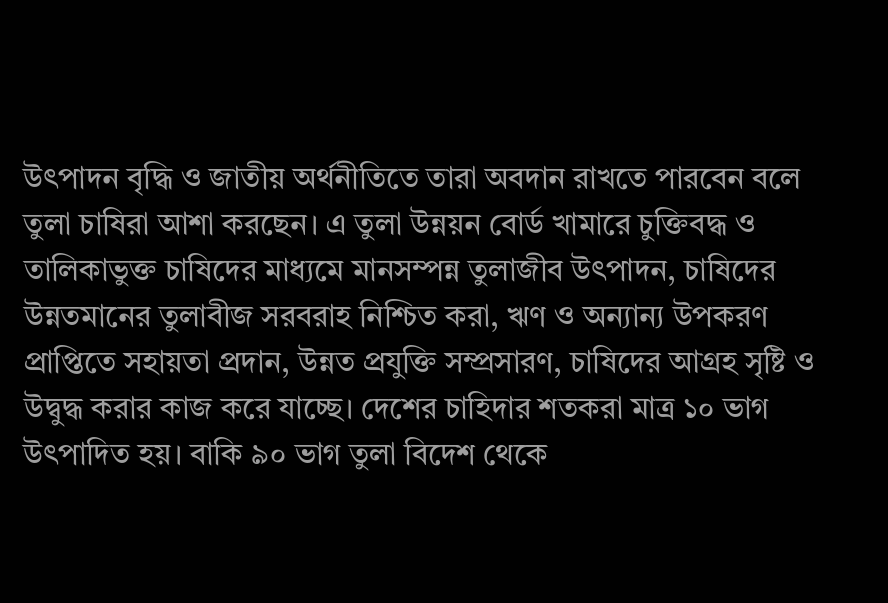উৎপাদন বৃদ্ধি ও জাতীয় অর্থনীতিতে তারা অবদান রাখতে পারবেন বলে তুলা চাষিরা আশা করছেন। এ তুলা উন্নয়ন বোর্ড খামারে চুক্তিবদ্ধ ও তালিকাভুক্ত চাষিদের মাধ্যমে মানসম্পন্ন তুলাজীব উৎপাদন, চাষিদের উন্নতমানের তুলাবীজ সরবরাহ নিশ্চিত করা, ঋণ ও অন্যান্য উপকরণ প্রাপ্তিতে সহায়তা প্রদান, উন্নত প্রযুক্তি সম্প্রসারণ, চাষিদের আগ্রহ সৃষ্টি ও উদ্বুদ্ধ করার কাজ করে যাচ্ছে। দেশের চাহিদার শতকরা মাত্র ১০ ভাগ উৎপাদিত হয়। বাকি ৯০ ভাগ তুলা বিদেশ থেকে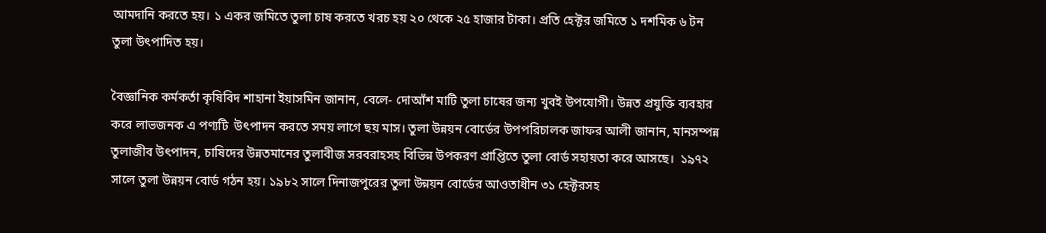আমদানি করতে হয়। ১ একর জমিতে তুলা চাষ করতে খরচ হয় ২০ থেকে ২৫ হাজার টাকা। প্রতি হেক্টর জমিতে ১ দশমিক ৬ টন তুলা উৎপাদিত হয়।

বৈজ্ঞানিক কর্মকর্তা কৃষিবিদ শাহানা ইয়াসমিন জানান, বেলে- দোআঁশ মাটি তুলা চাষের জন্য খুবই উপযোগী। উন্নত প্রযুক্তি ব্যবহার করে লাভজনক এ পণ্যটি  উৎপাদন করতে সময় লাগে ছয় মাস। তুলা উন্নয়ন বোর্ডের উপপরিচালক জাফর আলী জানান, মানসম্পন্ন তুলাজীব উৎপাদন, চাষিদের উন্নতমানের তুলাবীজ সরবরাহসহ বিভিন্ন উপকরণ প্রাপ্তিতে তুলা বোর্ড সহায়তা করে আসছে।  ১৯৭২ সালে তুলা উন্নয়ন বোর্ড গঠন হয়। ১৯৮২ সালে দিনাজপুরের তুলা উন্নয়ন বোর্ডের আওতাধীন ৩১ হেক্টরসহ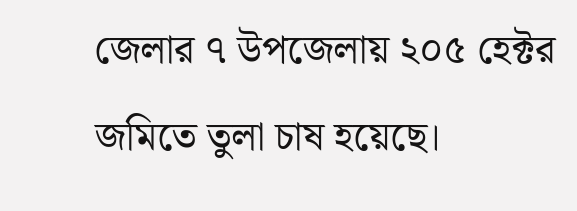জেলার ৭ উপজেলায় ২০৫ হেক্টর জমিতে তুলা চাষ হয়েছে।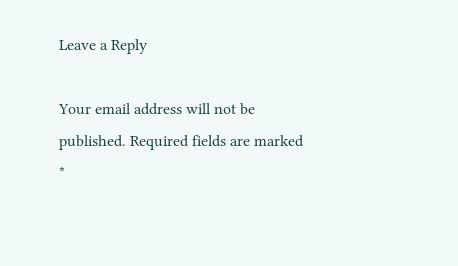Leave a Reply

Your email address will not be published. Required fields are marked *